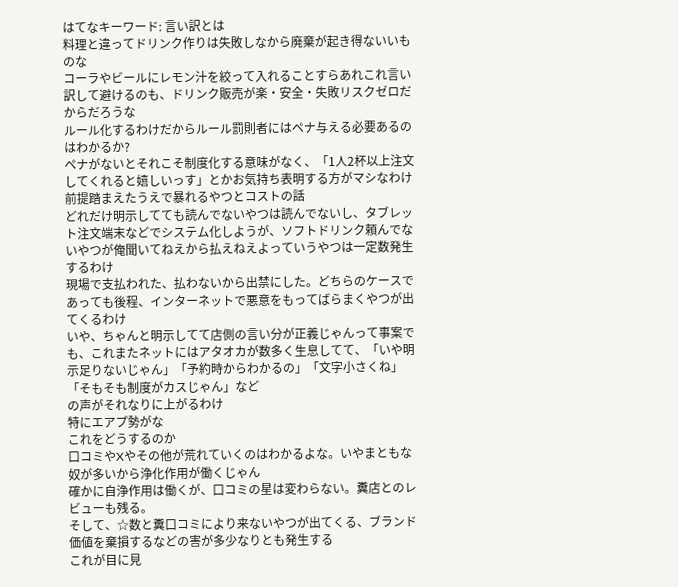はてなキーワード: 言い訳とは
料理と違ってドリンク作りは失敗しなから廃棄が起き得ないいものな
コーラやビールにレモン汁を絞って入れることすらあれこれ言い訳して避けるのも、ドリンク販売が楽・安全・失敗リスクゼロだからだろうな
ルール化するわけだからルール罰則者にはペナ与える必要あるのはわかるか?
ペナがないとそれこそ制度化する意味がなく、「1人2杯以上注文してくれると嬉しいっす」とかお気持ち表明する方がマシなわけ
前提踏まえたうえで暴れるやつとコストの話
どれだけ明示してても読んでないやつは読んでないし、タブレット注文端末などでシステム化しようが、ソフトドリンク頼んでないやつが俺聞いてねえから払えねえよっていうやつは一定数発生するわけ
現場で支払われた、払わないから出禁にした。どちらのケースであっても後程、インターネットで悪意をもってばらまくやつが出てくるわけ
いや、ちゃんと明示してて店側の言い分が正義じゃんって事案でも、これまたネットにはアタオカが数多く生息してて、「いや明示足りないじゃん」「予約時からわかるの」「文字小さくね」「そもそも制度がカスじゃん」など
の声がそれなりに上がるわけ
特にエアプ勢がな
これをどうするのか
口コミやXやその他が荒れていくのはわかるよな。いやまともな奴が多いから浄化作用が働くじゃん
確かに自浄作用は働くが、口コミの星は変わらない。糞店とのレビューも残る。
そして、☆数と糞口コミにより来ないやつが出てくる、ブランド価値を棄損するなどの害が多少なりとも発生する
これが目に見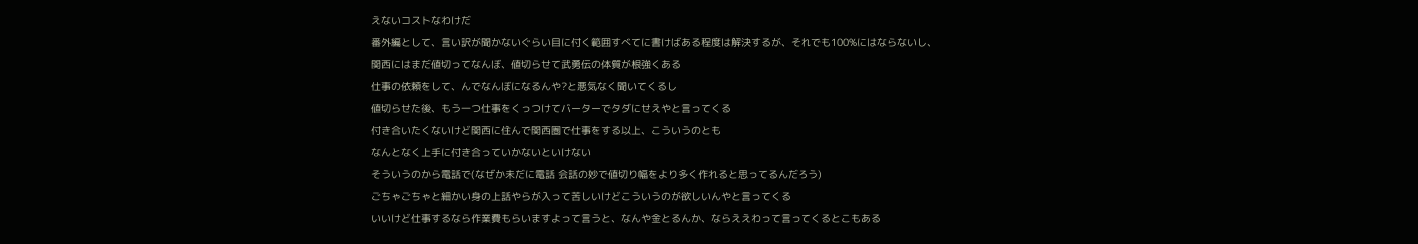えないコストなわけだ
番外編として、言い訳が聞かないぐらい目に付く範囲すべてに書けばある程度は解決するが、それでも100%にはならないし、
関西にはまだ値切ってなんぼ、値切らせて武勇伝の体質が根強くある
仕事の依頼をして、んでなんぼになるんや?と悪気なく聞いてくるし
値切らせた後、もう一つ仕事をくっつけてバーターでタダにせえやと言ってくる
付き合いたくないけど関西に住んで関西圏で仕事をする以上、こういうのとも
なんとなく上手に付き合っていかないといけない
そういうのから電話で(なぜか未だに電話 会話の妙で値切り幅をより多く作れると思ってるんだろう)
ごちゃごちゃと細かい身の上話やらが入って苦しいけどこういうのが欲しいんやと言ってくる
いいけど仕事するなら作業費もらいますよって言うと、なんや金とるんか、ならええわって言ってくるとこもある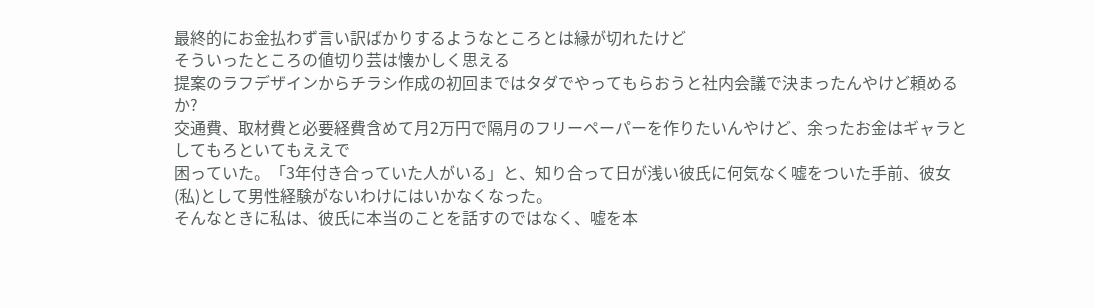最終的にお金払わず言い訳ばかりするようなところとは縁が切れたけど
そういったところの値切り芸は懐かしく思える
提案のラフデザインからチラシ作成の初回まではタダでやってもらおうと社内会議で決まったんやけど頼めるか?
交通費、取材費と必要経費含めて月2万円で隔月のフリーペーパーを作りたいんやけど、余ったお金はギャラとしてもろといてもええで
困っていた。「3年付き合っていた人がいる」と、知り合って日が浅い彼氏に何気なく嘘をついた手前、彼女(私)として男性経験がないわけにはいかなくなった。
そんなときに私は、彼氏に本当のことを話すのではなく、嘘を本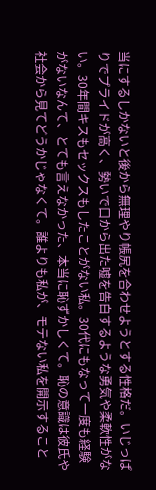当にするしかないと後から無理やり帳尻を合わせようとする性格だ。いじっぱりでプライドが高く、勢いで口から出た嘘を告白するような勇気や柔軟性がない。30年間キスもセックスもしたことがない私。30代にもなって一度も経験がないなんて、とても言えなかった、本当に恥ずかしくて。恥の意識は彼氏や社会から見てどうかじゃなくて。誰よりも私が、モテない私を開示すること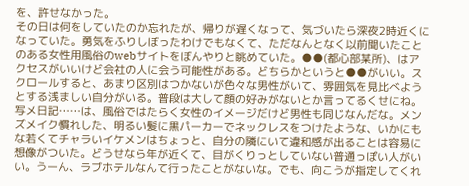を、許せなかった。
その日は何をしていたのか忘れたが、帰りが遅くなって、気づいたら深夜2時近くになっていた。勇気をふりしぼったわけでもなくて、ただなんとなく以前聞いたことのある女性用風俗のwebサイトをぼんやりと眺めていた。●●(都心部某所)、はアクセスがいいけど会社の人に会う可能性がある。どちらかというと●●がいい。スクロールすると、あまり区別はつかないが色々な男性がいて、雰囲気を見比べようとする浅ましい自分がいる。普段は大して顔の好みがないとか言ってるくせにね。写メ日記……は、風俗ではたらく女性のイメージだけど男性も同じなんだな。メンズメイク慣れした、明るい髪に黒パーカーでネックレスをつけたような、いかにもな若くてチャラいイケメンはちょっと、自分の隣にいて違和感が出ることは容易に想像がついた。どうせなら年が近くて、目がくりっとしていない普通っぽい人がいい。うーん、ラブホテルなんて行ったことがないな。でも、向こうが指定してくれ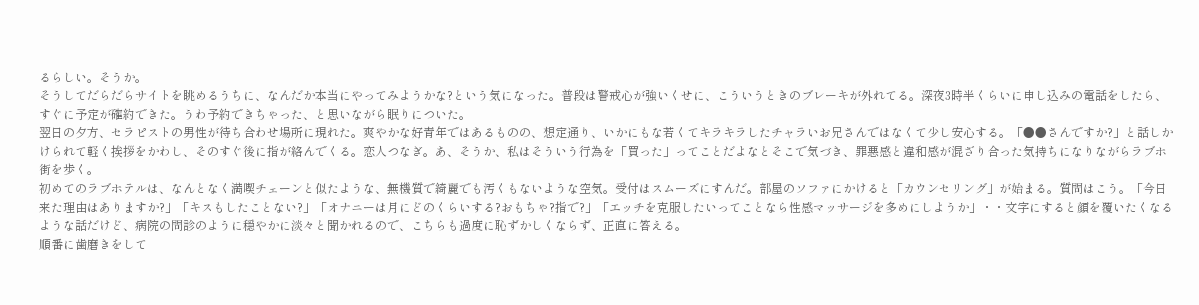るらしい。そうか。
そうしてだらだらサイトを眺めるうちに、なんだか本当にやってみようかな?という気になった。普段は警戒心が強いくせに、こういうときのブレーキが外れてる。深夜3時半くらいに申し込みの電話をしたら、すぐに予定が確約できた。うわ予約できちゃった、と思いながら眠りについた。
翌日の夕方、セラピストの男性が待ち合わせ場所に現れた。爽やかな好青年ではあるものの、想定通り、いかにもな若くてキラキラしたチャラいお兄さんではなくて少し安心する。「●●さんですか?」と話しかけられて軽く挨拶をかわし、そのすぐ後に指が絡んでくる。恋人つなぎ。あ、そうか、私はそういう行為を「買った」ってことだよなとそこで気づき、罪悪感と違和感が混ざり合った気持ちになりながらラブホ街を歩く。
初めてのラブホテルは、なんとなく満喫チェーンと似たような、無機質で綺麗でも汚くもないような空気。受付はスムーズにすんだ。部屋のソファにかけると「カウンセリング」が始まる。質問はこう。「今日来た理由はありますか?」「キスもしたことない?」「オナニーは月にどのくらいする?おもちゃ?指で?」「エッチを克服したいってことなら性感マッサージを多めにしようか」・・文字にすると顔を覆いたくなるような話だけど、病院の問診のように穏やかに淡々と聞かれるので、こちらも過度に恥ずかしくならず、正直に答える。
順番に歯磨きをして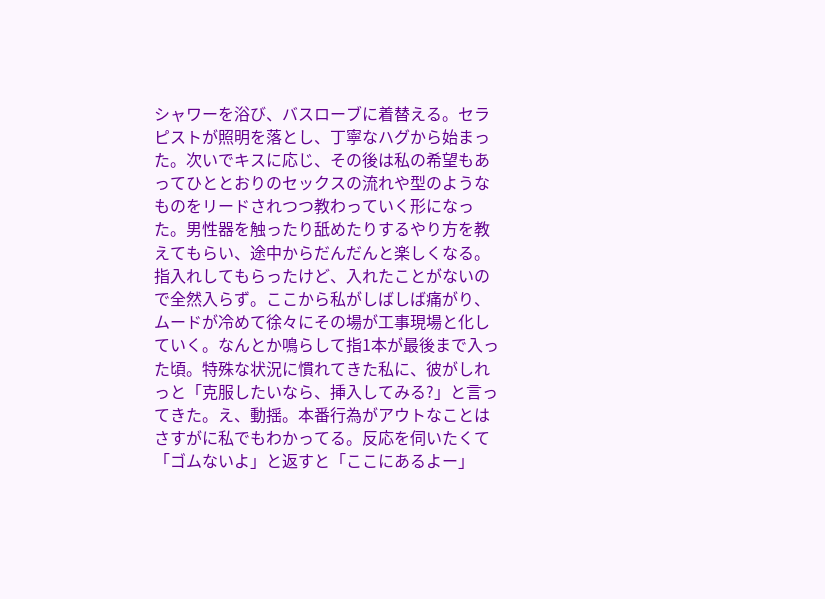シャワーを浴び、バスローブに着替える。セラピストが照明を落とし、丁寧なハグから始まった。次いでキスに応じ、その後は私の希望もあってひととおりのセックスの流れや型のようなものをリードされつつ教わっていく形になった。男性器を触ったり舐めたりするやり方を教えてもらい、途中からだんだんと楽しくなる。指入れしてもらったけど、入れたことがないので全然入らず。ここから私がしばしば痛がり、ムードが冷めて徐々にその場が工事現場と化していく。なんとか鳴らして指1本が最後まで入った頃。特殊な状況に慣れてきた私に、彼がしれっと「克服したいなら、挿入してみる?」と言ってきた。え、動揺。本番行為がアウトなことはさすがに私でもわかってる。反応を伺いたくて「ゴムないよ」と返すと「ここにあるよー」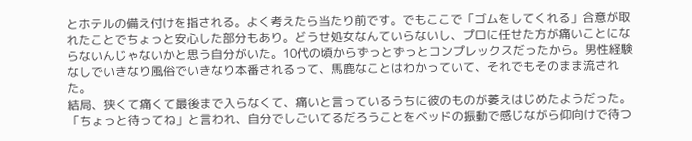とホテルの備え付けを指される。よく考えたら当たり前です。でもここで「ゴムをしてくれる」合意が取れたことでちょっと安心した部分もあり。どうせ処女なんていらないし、プロに任せた方が痛いことにならないんじゃないかと思う自分がいた。10代の頃からずっとずっとコンプレックスだったから。男性経験なしでいきなり風俗でいきなり本番されるって、馬鹿なことはわかっていて、それでもそのまま流された。
結局、狭くて痛くて最後まで入らなくて、痛いと言っているうちに彼のものが萎えはじめたようだった。「ちょっと待ってね」と言われ、自分でしごいてるだろうことをベッドの振動で感じながら仰向けで待つ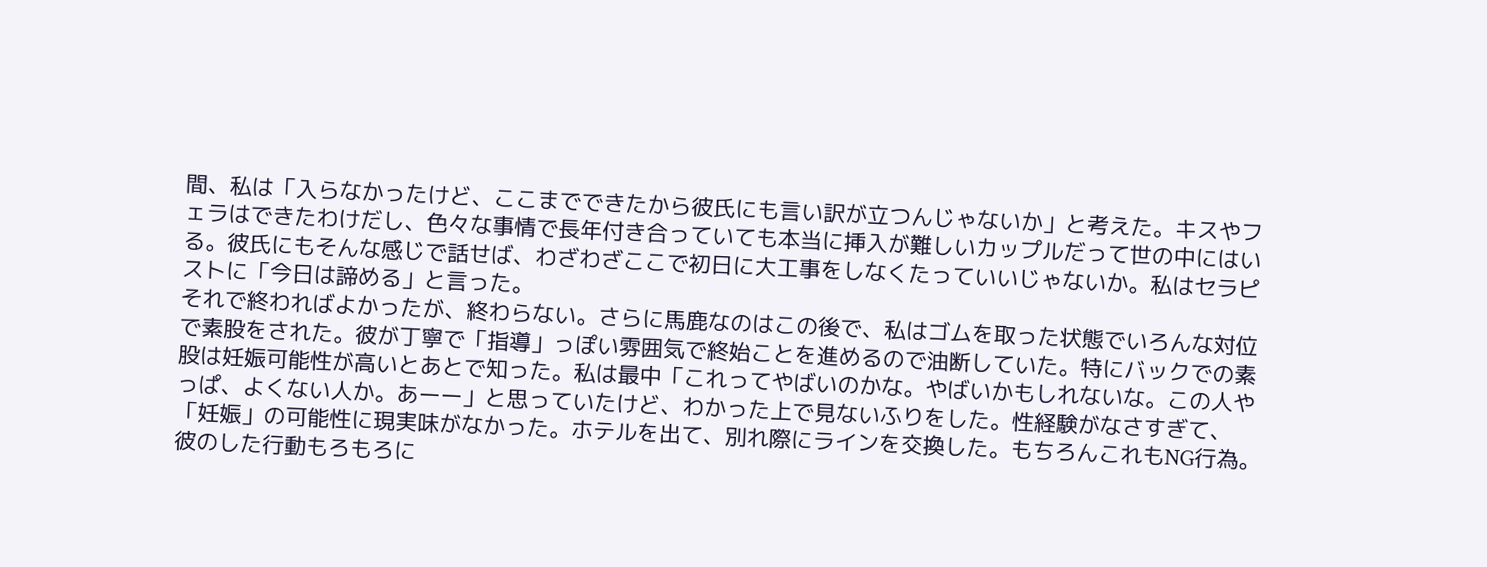間、私は「入らなかったけど、ここまでできたから彼氏にも言い訳が立つんじゃないか」と考えた。キスやフェラはできたわけだし、色々な事情で長年付き合っていても本当に挿入が難しいカップルだって世の中にはいる。彼氏にもそんな感じで話せば、わざわざここで初日に大工事をしなくたっていいじゃないか。私はセラピストに「今日は諦める」と言った。
それで終わればよかったが、終わらない。さらに馬鹿なのはこの後で、私はゴムを取った状態でいろんな対位で素股をされた。彼が丁寧で「指導」っぽい雰囲気で終始ことを進めるので油断していた。特にバックでの素股は妊娠可能性が高いとあとで知った。私は最中「これってやばいのかな。やばいかもしれないな。この人やっぱ、よくない人か。あーー」と思っていたけど、わかった上で見ないふりをした。性経験がなさすぎて、「妊娠」の可能性に現実味がなかった。ホテルを出て、別れ際にラインを交換した。もちろんこれもNG行為。彼のした行動もろもろに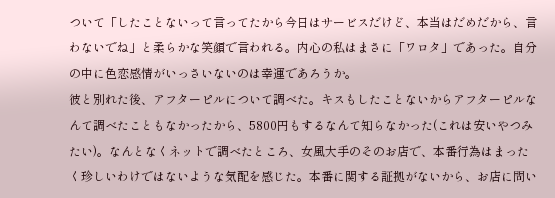ついて「したことないって言ってたから今日はサービスだけど、本当はだめだから、言わないでね」と柔らかな笑顔で言われる。内心の私はまさに「ワロタ」であった。自分の中に色恋感情がいっさいないのは幸運であろうか。
彼と別れた後、アフターピルについて調べた。キスもしたことないからアフターピルなんて調べたこともなかったから、5800円もするなんて知らなかった(これは安いやつみたい)。なんとなくネットで調べたところ、女風大手のそのお店で、本番行為はまったく珍しいわけではないような気配を感じた。本番に関する証拠がないから、お店に問い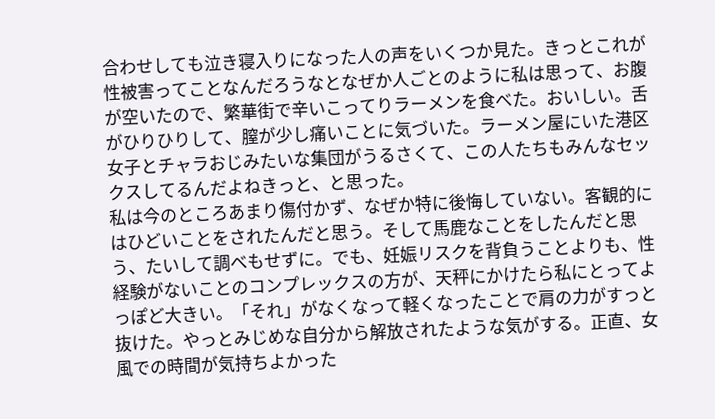合わせしても泣き寝入りになった人の声をいくつか見た。きっとこれが性被害ってことなんだろうなとなぜか人ごとのように私は思って、お腹が空いたので、繁華街で辛いこってりラーメンを食べた。おいしい。舌がひりひりして、膣が少し痛いことに気づいた。ラーメン屋にいた港区女子とチャラおじみたいな集団がうるさくて、この人たちもみんなセックスしてるんだよねきっと、と思った。
私は今のところあまり傷付かず、なぜか特に後悔していない。客観的にはひどいことをされたんだと思う。そして馬鹿なことをしたんだと思う、たいして調べもせずに。でも、妊娠リスクを背負うことよりも、性経験がないことのコンプレックスの方が、天秤にかけたら私にとってよっぽど大きい。「それ」がなくなって軽くなったことで肩の力がすっと抜けた。やっとみじめな自分から解放されたような気がする。正直、女風での時間が気持ちよかった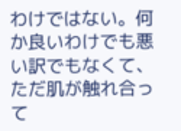わけではない。何か良いわけでも悪い訳でもなくて、ただ肌が触れ合って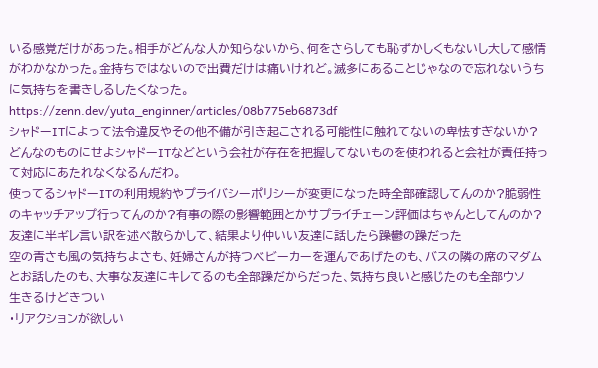いる感覚だけがあった。相手がどんな人か知らないから、何をさらしても恥ずかしくもないし大して感情がわかなかった。金持ちではないので出費だけは痛いけれど。滅多にあることじゃなので忘れないうちに気持ちを書きしるしたくなった。
https://zenn.dev/yuta_enginner/articles/08b775eb6873df
シャドーITによって法令違反やその他不備が引き起こされる可能性に触れてないの卑怯すぎないか?
どんなのものにせよシャドーITなどという会社が存在を把握してないものを使われると会社が責任持って対応にあたれなくなるんだわ。
使ってるシャドーITの利用規約やプライバシーポリシーが変更になった時全部確認してんのか?脆弱性のキャッチアップ行ってんのか?有事の際の影響範囲とかサプライチェーン評価はちゃんとしてんのか?
友達に半ギレ言い訳を述べ散らかして、結果より仲いい友達に話したら躁鬱の躁だった
空の青さも風の気持ちよさも、妊婦さんが持つベビーカーを運んであげたのも、バスの隣の席のマダムとお話したのも、大事な友達にキレてるのも全部躁だからだった、気持ち良いと感じたのも全部ウソ
生きるけどきつい
・リアクションが欲しい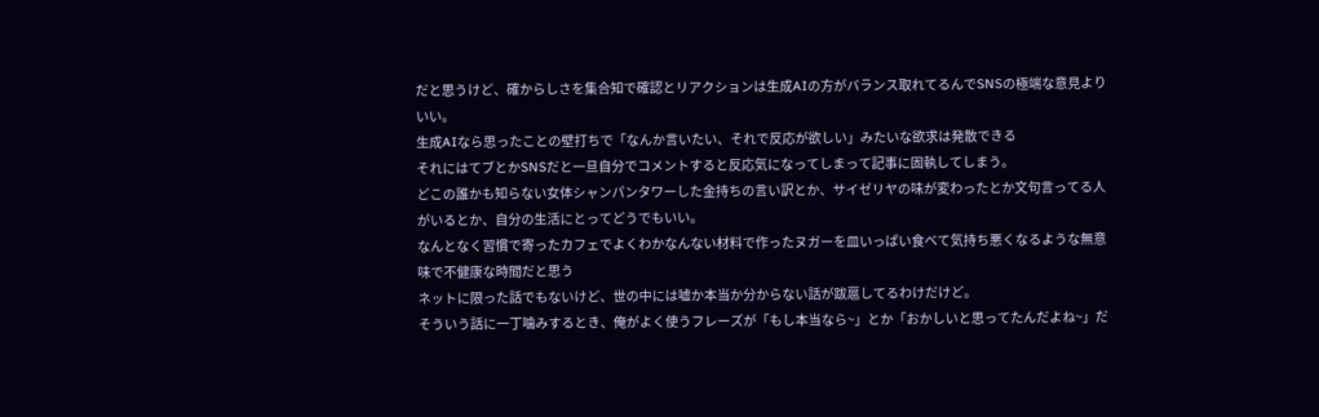だと思うけど、確からしさを集合知で確認とリアクションは生成AIの方がバランス取れてるんでSNSの極端な意見よりいい。
生成AIなら思ったことの壁打ちで「なんか言いたい、それで反応が欲しい」みたいな欲求は発散できる
それにはてブとかSNSだと一旦自分でコメントすると反応気になってしまって記事に固執してしまう。
どこの誰かも知らない女体シャンパンタワーした金持ちの言い訳とか、サイゼリヤの味が変わったとか文句言ってる人がいるとか、自分の生活にとってどうでもいい。
なんとなく習慣で寄ったカフェでよくわかなんない材料で作ったヌガーを皿いっぱい食べて気持ち悪くなるような無意味で不健康な時間だと思う
ネットに限った話でもないけど、世の中には嘘か本当か分からない話が跋扈してるわけだけど。
そういう話に一丁噛みするとき、俺がよく使うフレーズが「もし本当なら~」とか「おかしいと思ってたんだよね~」だ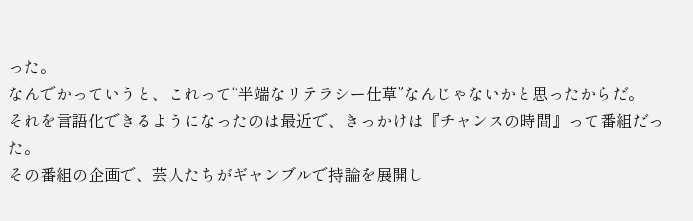った。
なんでかっていうと、これって“半端なリテラシー仕草”なんじゃないかと思ったからだ。
それを言語化できるようになったのは最近で、きっかけは『チャンスの時間』って番組だった。
その番組の企画で、芸人たちがギャンブルで持論を展開し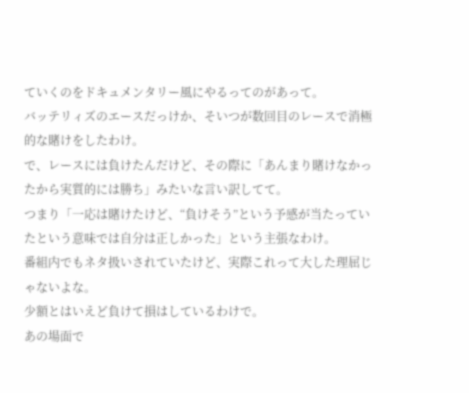ていくのをドキュメンタリー風にやるってのがあって。
バッテリィズのエースだっけか、そいつが数回目のレースで消極的な賭けをしたわけ。
で、レースには負けたんだけど、その際に「あんまり賭けなかったから実質的には勝ち」みたいな言い訳してて。
つまり「一応は賭けたけど、“負けそう”という予感が当たっていたという意味では自分は正しかった」という主張なわけ。
番組内でもネタ扱いされていたけど、実際これって大した理屈じゃないよな。
少額とはいえど負けて損はしているわけで。
あの場面で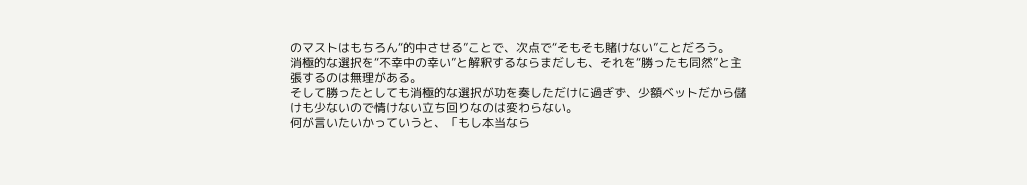のマストはもちろん“的中させる”ことで、次点で“そもそも賭けない”ことだろう。
消極的な選択を“不幸中の幸い”と解釈するならまだしも、それを“勝ったも同然”と主張するのは無理がある。
そして勝ったとしても消極的な選択が功を奏しただけに過ぎず、少額ベットだから儲けも少ないので情けない立ち回りなのは変わらない。
何が言いたいかっていうと、「もし本当なら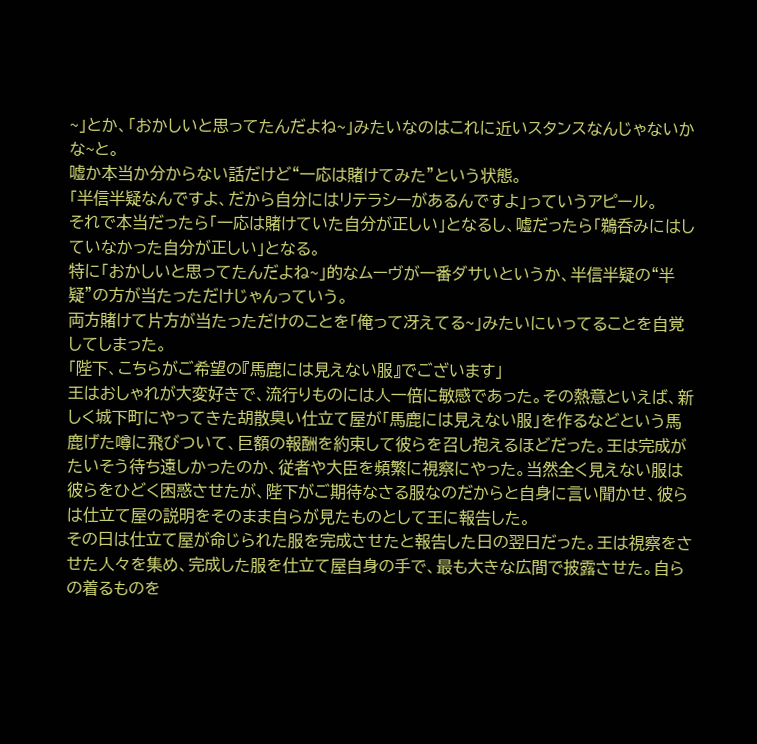~」とか、「おかしいと思ってたんだよね~」みたいなのはこれに近いスタンスなんじゃないかな~と。
嘘か本当か分からない話だけど“一応は賭けてみた”という状態。
「半信半疑なんですよ、だから自分にはリテラシーがあるんですよ」っていうアピール。
それで本当だったら「一応は賭けていた自分が正しい」となるし、嘘だったら「鵜呑みにはしていなかった自分が正しい」となる。
特に「おかしいと思ってたんだよね~」的なムーヴが一番ダサいというか、半信半疑の“半疑”の方が当たっただけじゃんっていう。
両方賭けて片方が当たっただけのことを「俺って冴えてる~」みたいにいってることを自覚してしまった。
「陛下、こちらがご希望の『馬鹿には見えない服』でございます」
王はおしゃれが大変好きで、流行りものには人一倍に敏感であった。その熱意といえば、新しく城下町にやってきた胡散臭い仕立て屋が「馬鹿には見えない服」を作るなどという馬鹿げた噂に飛びついて、巨額の報酬を約束して彼らを召し抱えるほどだった。王は完成がたいそう待ち遠しかったのか、従者や大臣を頻繁に視察にやった。当然全く見えない服は彼らをひどく困惑させたが、陛下がご期待なさる服なのだからと自身に言い聞かせ、彼らは仕立て屋の説明をそのまま自らが見たものとして王に報告した。
その日は仕立て屋が命じられた服を完成させたと報告した日の翌日だった。王は視察をさせた人々を集め、完成した服を仕立て屋自身の手で、最も大きな広間で披露させた。自らの着るものを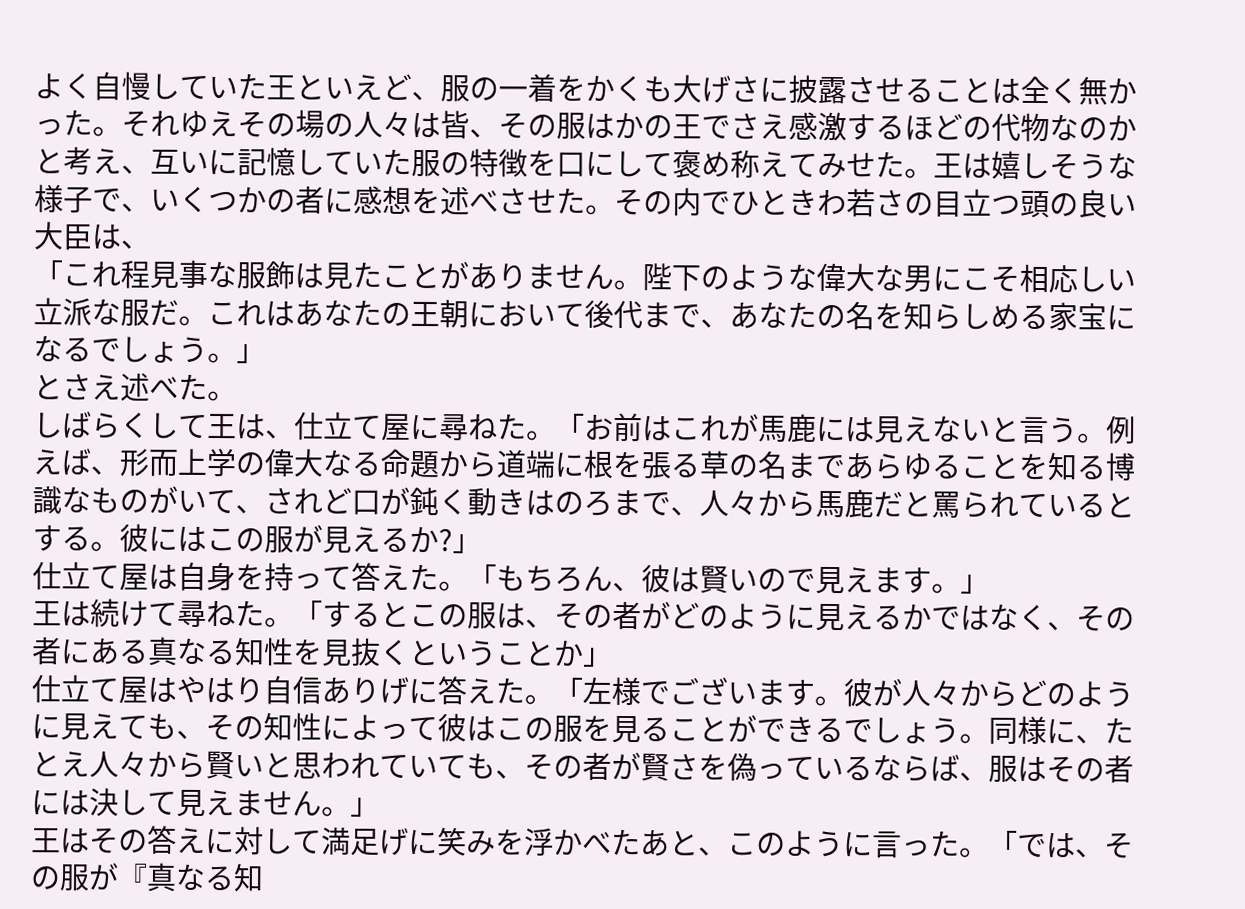よく自慢していた王といえど、服の一着をかくも大げさに披露させることは全く無かった。それゆえその場の人々は皆、その服はかの王でさえ感激するほどの代物なのかと考え、互いに記憶していた服の特徴を口にして褒め称えてみせた。王は嬉しそうな様子で、いくつかの者に感想を述べさせた。その内でひときわ若さの目立つ頭の良い大臣は、
「これ程見事な服飾は見たことがありません。陛下のような偉大な男にこそ相応しい立派な服だ。これはあなたの王朝において後代まで、あなたの名を知らしめる家宝になるでしょう。」
とさえ述べた。
しばらくして王は、仕立て屋に尋ねた。「お前はこれが馬鹿には見えないと言う。例えば、形而上学の偉大なる命題から道端に根を張る草の名まであらゆることを知る博識なものがいて、されど口が鈍く動きはのろまで、人々から馬鹿だと罵られているとする。彼にはこの服が見えるか?」
仕立て屋は自身を持って答えた。「もちろん、彼は賢いので見えます。」
王は続けて尋ねた。「するとこの服は、その者がどのように見えるかではなく、その者にある真なる知性を見抜くということか」
仕立て屋はやはり自信ありげに答えた。「左様でございます。彼が人々からどのように見えても、その知性によって彼はこの服を見ることができるでしょう。同様に、たとえ人々から賢いと思われていても、その者が賢さを偽っているならば、服はその者には決して見えません。」
王はその答えに対して満足げに笑みを浮かべたあと、このように言った。「では、その服が『真なる知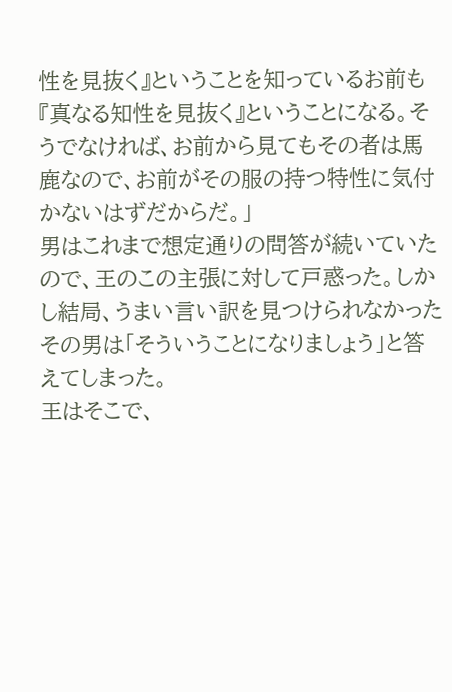性を見抜く』ということを知っているお前も『真なる知性を見抜く』ということになる。そうでなければ、お前から見てもその者は馬鹿なので、お前がその服の持つ特性に気付かないはずだからだ。」
男はこれまで想定通りの問答が続いていたので、王のこの主張に対して戸惑った。しかし結局、うまい言い訳を見つけられなかったその男は「そういうことになりましょう」と答えてしまった。
王はそこで、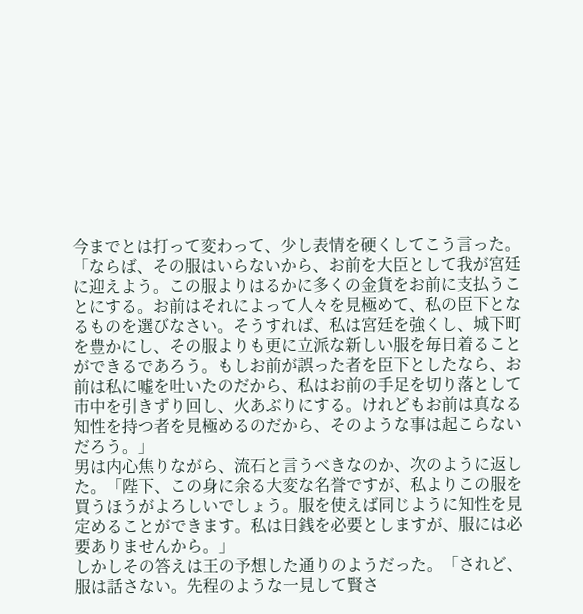今までとは打って変わって、少し表情を硬くしてこう言った。「ならば、その服はいらないから、お前を大臣として我が宮廷に迎えよう。この服よりはるかに多くの金貨をお前に支払うことにする。お前はそれによって人々を見極めて、私の臣下となるものを選びなさい。そうすれば、私は宮廷を強くし、城下町を豊かにし、その服よりも更に立派な新しい服を毎日着ることができるであろう。もしお前が誤った者を臣下としたなら、お前は私に嘘を吐いたのだから、私はお前の手足を切り落として市中を引きずり回し、火あぶりにする。けれどもお前は真なる知性を持つ者を見極めるのだから、そのような事は起こらないだろう。」
男は内心焦りながら、流石と言うべきなのか、次のように返した。「陛下、この身に余る大変な名誉ですが、私よりこの服を買うほうがよろしいでしょう。服を使えば同じように知性を見定めることができます。私は日銭を必要としますが、服には必要ありませんから。」
しかしその答えは王の予想した通りのようだった。「されど、服は話さない。先程のような一見して賢さ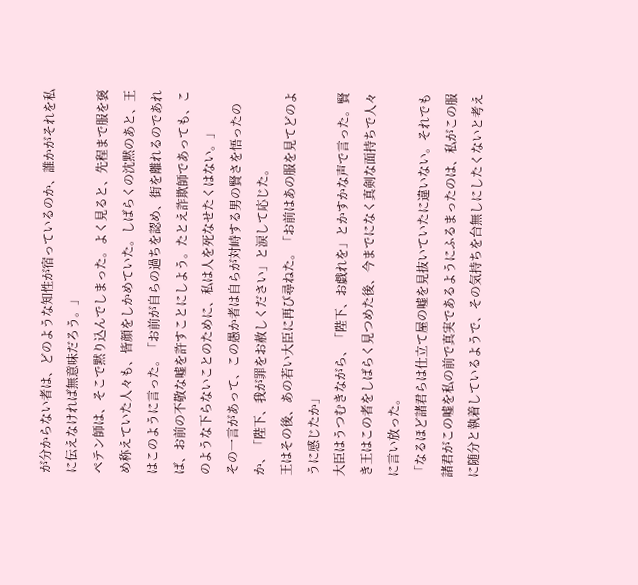が分からない者は、どのような知性が宿っているのか、誰かがそれを私に伝えなければ無意味だろう。」
ペテン師は、そこで黙り込んでしまった。よく見ると、先程まで服を褒め称えていた人々も、皆顔をしかめていた。しばらくの沈黙のあと、王はこのように言った。「お前が自らの過ちを認め、街を離れるのであれば、お前の不敬な嘘を許すことにしよう。たとえ詐欺師であっても、このような下らないことのために、私は人を死なせたくはない。」
その一言があって、この愚か者は自らが対峙する男の賢さを悟ったのか、「陛下、我が罪をお赦しください」と涙して応じた。
王はその後、あの若い大臣に再び尋ねた。「お前はあの服を見てどのように感じたか」
大臣はうつむきながら、「陛下、お戯れを」とかすかな声で言った。賢き王はこの者をしばらく見つめた後、今までになく真剣な面持ちで人々に言い放った。
「なるほど諸君らは仕立て屋の嘘を見抜いていたに違いない。それでも諸君がこの嘘を私の前で真実であるようにふるまったのは、私がこの服に随分と執着しているようで、その気持ちを台無しにしたくないと考え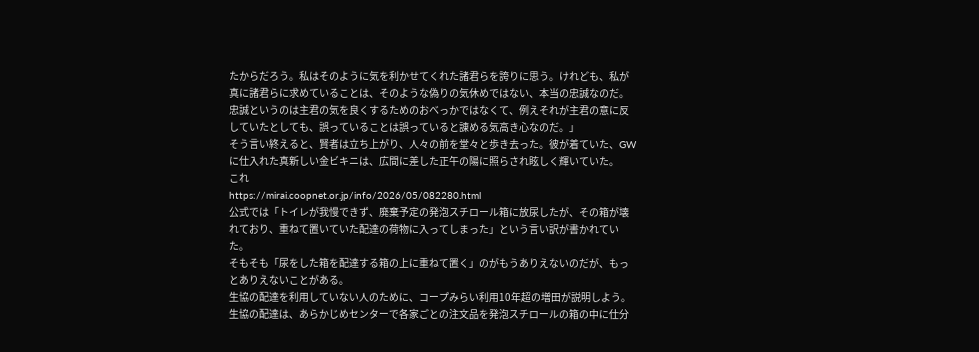たからだろう。私はそのように気を利かせてくれた諸君らを誇りに思う。けれども、私が真に諸君らに求めていることは、そのような偽りの気休めではない、本当の忠誠なのだ。忠誠というのは主君の気を良くするためのおべっかではなくて、例えそれが主君の意に反していたとしても、誤っていることは誤っていると諌める気高き心なのだ。」
そう言い終えると、賢者は立ち上がり、人々の前を堂々と歩き去った。彼が着ていた、GWに仕入れた真新しい金ビキニは、広間に差した正午の陽に照らされ眩しく輝いていた。
これ
https://mirai.coopnet.or.jp/info/2026/05/082280.html
公式では「トイレが我慢できず、廃棄予定の発泡スチロール箱に放尿したが、その箱が壊れており、重ねて置いていた配達の荷物に入ってしまった」という言い訳が書かれていた。
そもそも「尿をした箱を配達する箱の上に重ねて置く」のがもうありえないのだが、もっとありえないことがある。
生協の配達を利用していない人のために、コープみらい利用10年超の増田が説明しよう。
生協の配達は、あらかじめセンターで各家ごとの注文品を発泡スチロールの箱の中に仕分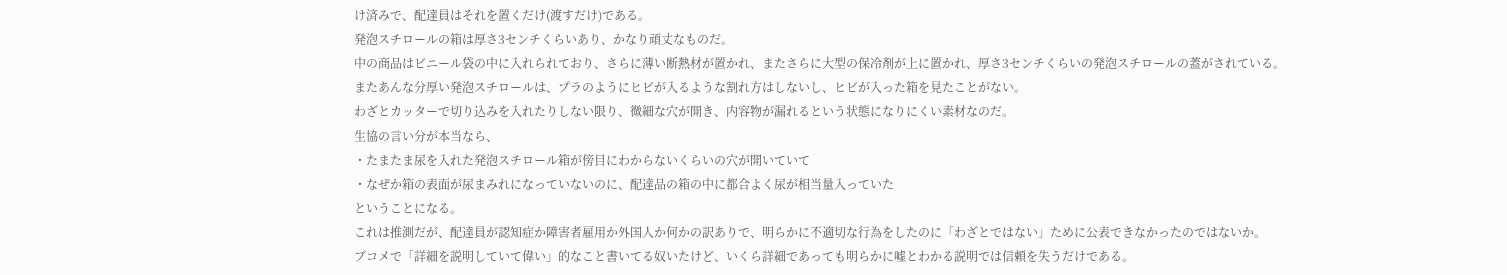け済みで、配達員はそれを置くだけ(渡すだけ)である。
発泡スチロールの箱は厚さ3センチくらいあり、かなり頑丈なものだ。
中の商品はビニール袋の中に入れられており、さらに薄い断熱材が置かれ、またさらに大型の保冷剤が上に置かれ、厚さ3センチくらいの発泡スチロールの蓋がされている。
またあんな分厚い発泡スチロールは、プラのようにヒビが入るような割れ方はしないし、ヒビが入った箱を見たことがない。
わざとカッターで切り込みを入れたりしない限り、微細な穴が開き、内容物が漏れるという状態になりにくい素材なのだ。
生協の言い分が本当なら、
・たまたま尿を入れた発泡スチロール箱が傍目にわからないくらいの穴が開いていて
・なぜか箱の表面が尿まみれになっていないのに、配達品の箱の中に都合よく尿が相当量入っていた
ということになる。
これは推測だが、配達員が認知症か障害者雇用か外国人か何かの訳ありで、明らかに不適切な行為をしたのに「わざとではない」ために公表できなかったのではないか。
ブコメで「詳細を説明していて偉い」的なこと書いてる奴いたけど、いくら詳細であっても明らかに嘘とわかる説明では信頼を失うだけである。